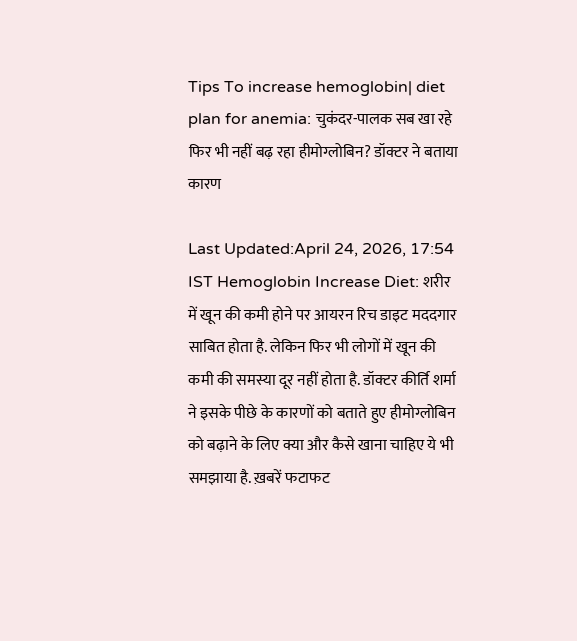Tips To increase hemoglobin| diet plan for anemia: चुकंदर-पालक सब खा रहे फिर भी नहीं बढ़ रहा हीमोग्लोबिन? डॉक्टर ने बताया कारण

Last Updated:April 24, 2026, 17:54 IST Hemoglobin Increase Diet: शरीर में खून की कमी होने पर आयरन रिच डाइट मददगार साबित होता है. लेकिन फिर भी लोगों में खून की कमी की समस्या दूर नहीं होता है. डॉक्टर कीर्ति शर्मा ने इसके पीछे के कारणों को बताते हुए हीमोग्लोबिन को बढ़ाने के लिए क्या और कैसे खाना चाहिए ये भी समझाया है. ख़बरें फटाफट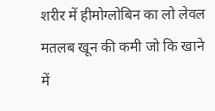शरीर में हीमोग्लोबिन का लो लेवल मतलब खून की कमी जो कि खाने में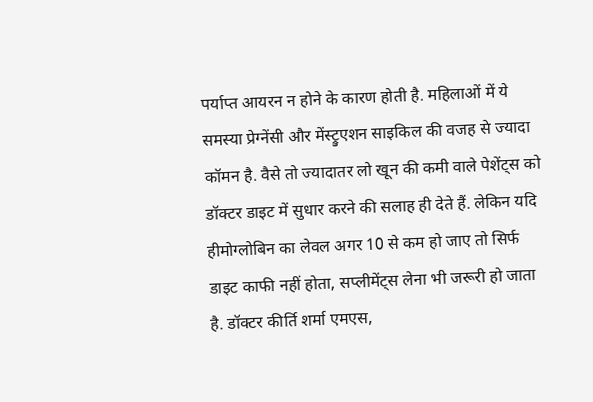पर्याप्त आयरन न होने के कारण होती है. महिलाओं में ये समस्या प्रेग्नेंसी और मेंस्ट्रुएशन साइकिल की वजह से ज्यादा कॉमन है. वैसे तो ज्यादातर लो खून की कमी वाले पेशेंट्स को डॉक्टर डाइट में सुधार करने की सलाह ही देते हैं. लेकिन यदि हीमोग्लोबिन का लेवल अगर 10 से कम हो जाए तो सिर्फ डाइट काफी नहीं होता, सप्लीमेंट्स लेना भी जरूरी हो जाता है. डॉक्टर कीर्ति शर्मा एमएस,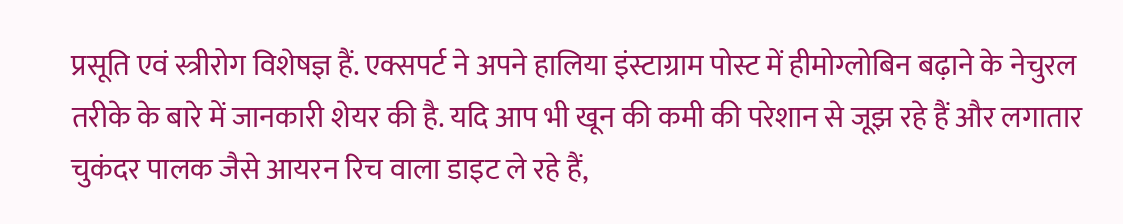प्रसूति एवं स्त्रीरोग विशेषज्ञ हैं. एक्सपर्ट ने अपने हालिया इंस्टाग्राम पोस्ट में हीमोग्लोबिन बढ़ाने के नेचुरल तरीके के बारे में जानकारी शेयर की है. यदि आप भी खून की कमी की परेशान से जूझ रहे हैं और लगातार चुकंदर पालक जैसे आयरन रिच वाला डाइट ले रहे हैं,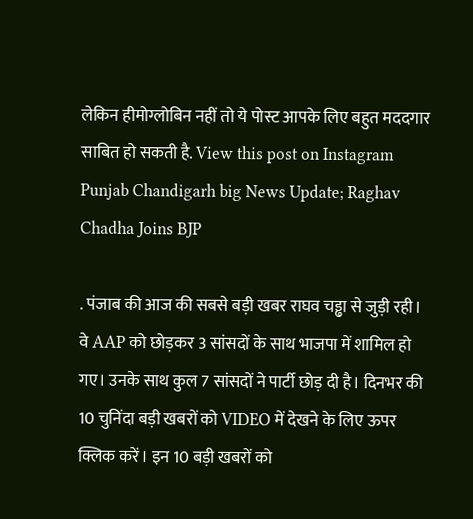लेकिन हीमोग्लोबिन नहीं तो ये पोस्ट आपके लिए बहुत मददगार साबित हो सकती है. View this post on Instagram
Punjab Chandigarh big News Update; Raghav Chadha Joins BJP

. पंजाब की आज की सबसे बड़ी खबर राघव चड्ढा से जुड़ी रही। वे AAP को छोड़कर 3 सांसदों के साथ भाजपा में शामिल हो गए। उनके साथ कुल 7 सांसदों ने पार्टी छोड़ दी है। दिनभर की 10 चुनिंदा बड़ी खबरों को VIDEO में देखने के लिए ऊपर क्लिक करें। इन 10 बड़ी खबरों को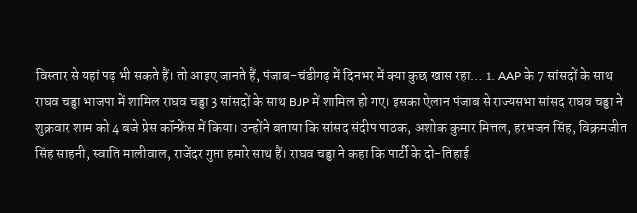विस्तार से यहां पढ़ भी सकते हैं। तो आइए जानते हैं, पंजाब-चंडीगढ़ में दिनभर में क्या कुछ खास रहा… 1. AAP के 7 सांसदों के साथ राघव चड्ढा भाजपा में शामिल राघव चड्ढा 3 सांसदों के साथ BJP में शामिल हो गए। इसका ऐलान पंजाब से राज्यसभा सांसद राघव चड्ढा ने शुक्रवार शाम को 4 बजे प्रेस कॉन्फ्रेंस में किया। उन्होंने बताया कि सांसद संदीप पाठक, अशोक कुमार मित्तल, हरभजन सिंह, विक्रमजीत सिंह साहनी, स्वाति मालीवाल, राजेंदर गुप्ता हमारे साथ हैं। राघव चड्ढा ने कहा कि पार्टी के दो-तिहाई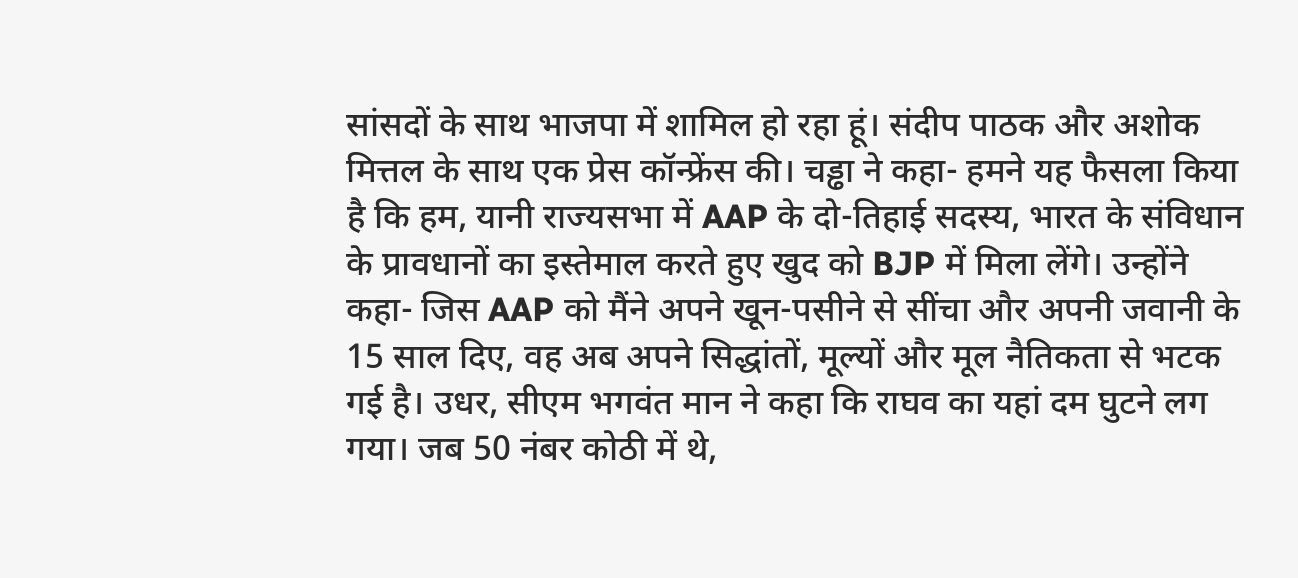सांसदों के साथ भाजपा में शामिल हो रहा हूं। संदीप पाठक और अशोक मित्तल के साथ एक प्रेस कॉन्फ्रेंस की। चड्ढा ने कहा- हमने यह फैसला किया है कि हम, यानी राज्यसभा में AAP के दो-तिहाई सदस्य, भारत के संविधान के प्रावधानों का इस्तेमाल करते हुए खुद को BJP में मिला लेंगे। उन्होंने कहा- जिस AAP को मैंने अपने खून-पसीने से सींचा और अपनी जवानी के 15 साल दिए, वह अब अपने सिद्धांतों, मूल्यों और मूल नैतिकता से भटक गई है। उधर, सीएम भगवंत मान ने कहा कि राघव का यहां दम घुटने लग गया। जब 50 नंबर कोठी में थे,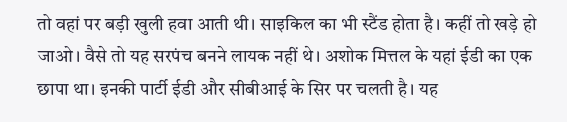तो वहां पर बड़ी खुली हवा आती थी। साइकिल का भी स्टैंड होता है। कहीं तो खड़े हो जाओ। वैसे तो यह सरपंच बनने लायक नहीं थे। अशोक मित्तल के यहां ईडी का एक छापा था। इनकी पार्टी ईडी और सीबीआई के सिर पर चलती है। यह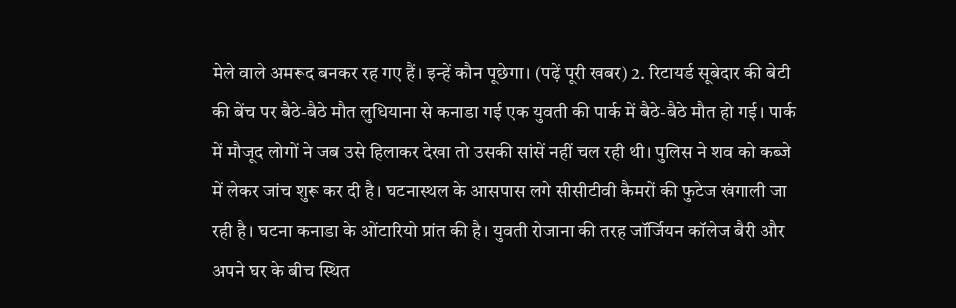मेले वाले अमरूद बनकर रह गए हैं। इन्हें कौन पूछेगा। (पढ़ें पूरी खबर) 2. रिटायर्ड सूबेदार की बेटी की बेंच पर बैठे-बैठे मौत लुधियाना से कनाडा गई एक युवती की पार्क में बैठे-बैठे मौत हो गई। पार्क में मौजूद लोगों ने जब उसे हिलाकर देखा तो उसकी सांसें नहीं चल रही थी। पुलिस ने शव को कब्जे में लेकर जांच शुरू कर दी है। घटनास्थल के आसपास लगे सीसीटीवी कैमरों की फुटेज खंगाली जा रही है। घटना कनाडा के ओंटारियो प्रांत की है। युवती रोजाना की तरह जॉर्जियन कॉलेज बैरी और अपने घर के बीच स्थित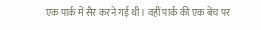एक पार्क में सैर करने गई थी। वहीं पार्क की एक बेंच पर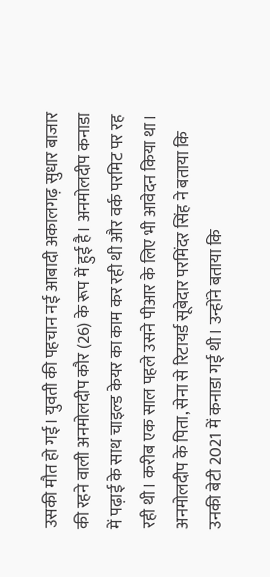उसकी मौत हो गई। युवती की पहचान नई आबादी अकालगढ़ सुधार बाजार की रहने वाली अनमोलदीप कौर (26) के रूप में हुई है। अनमोलदीप कनाडा में पढ़ाई के साथ चाइल्ड केयर का काम कर रही थी और वर्क परमिट पर रह रही थी। करीब एक साल पहले उसने पीआर के लिए भी आवेदन किया था। अनमोलदीप के पिता, सेना से रिटायर्ड सूबेदार परमिंदर सिंह ने बताया कि उनकी बेटी 2021 में कनाडा गई थी। उन्होंने बताया कि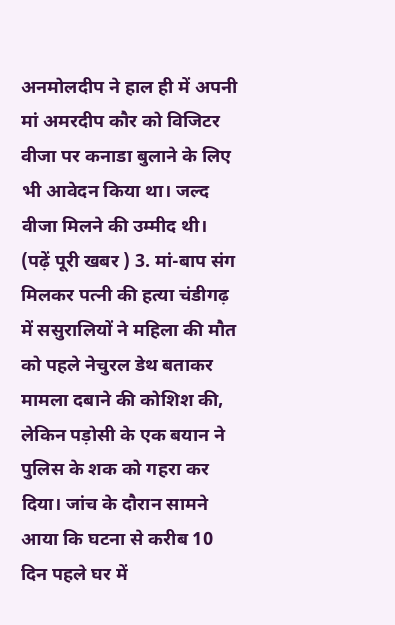अनमोलदीप ने हाल ही में अपनी मां अमरदीप कौर को विजिटर वीजा पर कनाडा बुलाने के लिए भी आवेदन किया था। जल्द वीजा मिलने की उम्मीद थी। (पढ़ें पूरी खबर ) 3. मां-बाप संग मिलकर पत्नी की हत्या चंडीगढ़ में ससुरालियों ने महिला की मौत को पहले नेचुरल डेथ बताकर मामला दबाने की कोशिश की, लेकिन पड़ोसी के एक बयान ने पुलिस के शक को गहरा कर दिया। जांच के दौरान सामने आया कि घटना से करीब 10 दिन पहले घर में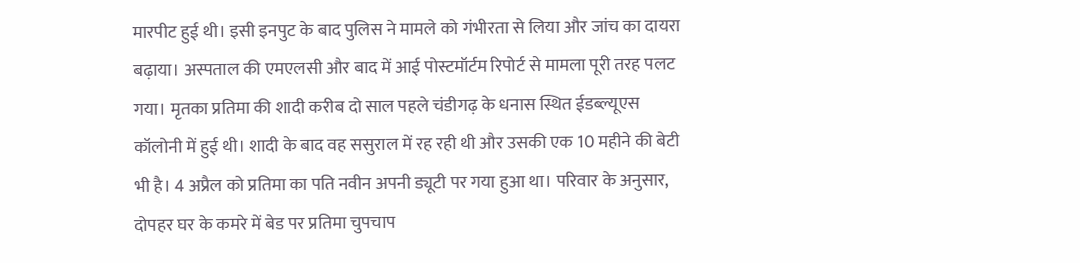मारपीट हुई थी। इसी इनपुट के बाद पुलिस ने मामले को गंभीरता से लिया और जांच का दायरा बढ़ाया। अस्पताल की एमएलसी और बाद में आई पोस्टमॉर्टम रिपोर्ट से मामला पूरी तरह पलट गया। मृतका प्रतिमा की शादी करीब दो साल पहले चंडीगढ़ के धनास स्थित ईडब्ल्यूएस कॉलोनी में हुई थी। शादी के बाद वह ससुराल में रह रही थी और उसकी एक 10 महीने की बेटी भी है। 4 अप्रैल को प्रतिमा का पति नवीन अपनी ड्यूटी पर गया हुआ था। परिवार के अनुसार, दोपहर घर के कमरे में बेड पर प्रतिमा चुपचाप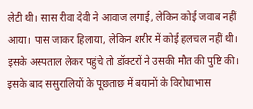लेटी थी। सास रीवा देवी ने आवाज लगाई, लेकिन कोई जवाब नहीं आया। पास जाकर हिलाया, लेकिन शरीर में कोई हलचल नहीं थी। इसके अस्पताल लेकर पहुंचे तो डॉक्टरों ने उसकी मौत की पुष्टि की। इसके बाद ससुरालियों के पूछताछ में बयानों के विरोधाभास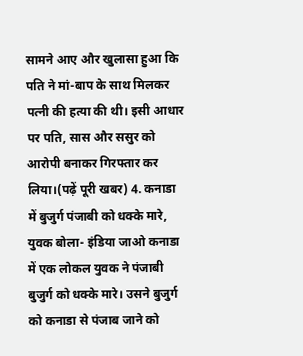सामने आए और खुलासा हुआ कि पति ने मां-बाप के साथ मिलकर पत्नी की हत्या की थी। इसी आधार पर पति, सास और ससुर को आरोपी बनाकर गिरफ्तार कर लिया।(पढ़ें पूरी खबर) 4. कनाडा में बुजुर्ग पंजाबी को धक्के मारे, युवक बोला- इंडिया जाओ कनाडा में एक लोकल युवक ने पंजाबी बुजुर्ग को धक्के मारे। उसने बुजुर्ग को कनाडा से पंजाब जाने को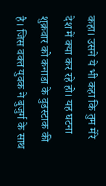कहा। उसने ये भी कहा कि तुम मेरे देश में क्या कर रहे हो। यह घटना शुक्रवार को कनाडा के वुडस्टाक की है। जिस वक्त युवक ने बुजुर्ग के साथ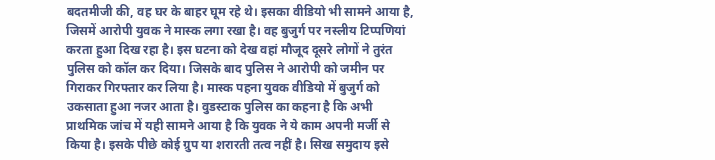बदतमीजी की, वह घर के बाहर घूम रहे थे। इसका वीडियो भी सामने आया है, जिसमें आरोपी युवक ने मास्क लगा रखा है। वह बुजुर्ग पर नस्लीय टिप्पणियां करता हुआ दिख रहा है। इस घटना को देख वहां मौजूद दूसरे लोगों ने तुरंत पुलिस को कॉल कर दिया। जिसके बाद पुलिस ने आरोपी को जमीन पर गिराकर गिरफ्तार कर लिया है। मास्क पहना युवक वीडियो में बुजुर्ग को उकसाता हुआ नजर आता है। वुडस्टाक पुलिस का कहना है कि अभी प्राथमिक जांच में यही सामने आया है कि युवक ने ये काम अपनी मर्जी से किया है। इसके पीछे कोई ग्रुप या शरारती तत्व नहीं है। सिख समुदाय इसे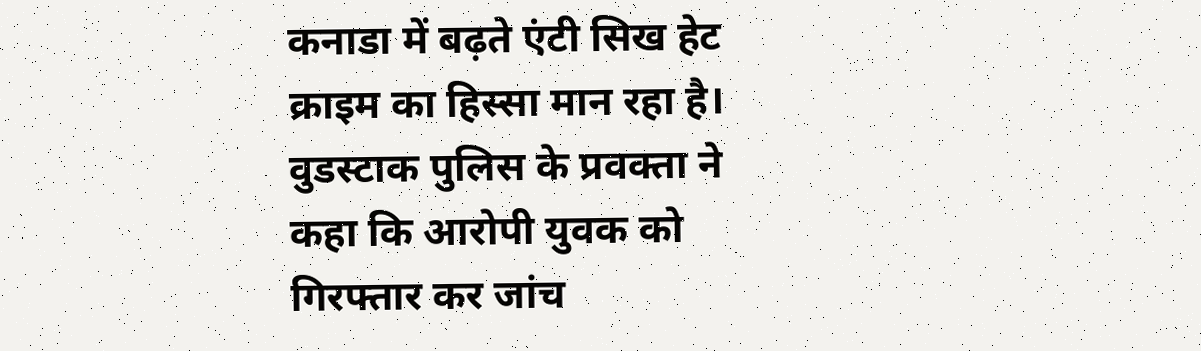कनाडा में बढ़ते एंटी सिख हेट क्राइम का हिस्सा मान रहा है। वुडस्टाक पुलिस के प्रवक्ता ने कहा कि आरोपी युवक को गिरफ्तार कर जांच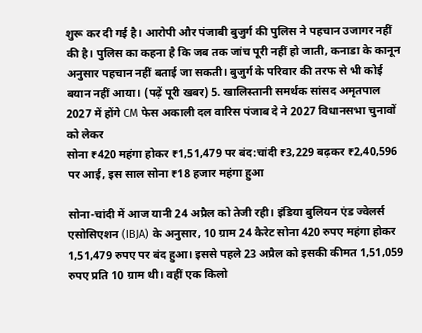शुरू कर दी गई है। आरोपी और पंजाबी बुजुर्ग की पुलिस ने पहचान उजागर नहीं की है। पुलिस का कहना है कि जब तक जांच पूरी नहीं हो जाती, कनाडा के कानून अनुसार पहचान नहीं बताई जा सकती। बुजुर्ग के परिवार की तरफ से भी कोई बयान नहीं आया। (पढ़ें पूरी खबर) 5. खालिस्तानी समर्थक सांसद अमृतपाल 2027 में होंगे CM फेस अकाली दल वारिस पंजाब दे ने 2027 विधानसभा चुनावों को लेकर
सोना ₹420 महंगा होकर ₹1,51,479 पर बंद:चांदी ₹3,229 बढ़कर ₹2,40,596 पर आई, इस साल सोना ₹18 हजार महंगा हुआ

सोना-चांदी में आज यानी 24 अप्रैल को तेजी रही। इंडिया बुलियन एंड ज्वेलर्स एसोसिएशन (IBJA) के अनुसार, 10 ग्राम 24 कैरेट सोना 420 रुपए महंगा होकर 1,51,479 रुपए पर बंद हुआ। इससे पहले 23 अप्रैल को इसकी कीमत 1,51,059 रुपए प्रति 10 ग्राम थी। वहीं एक किलो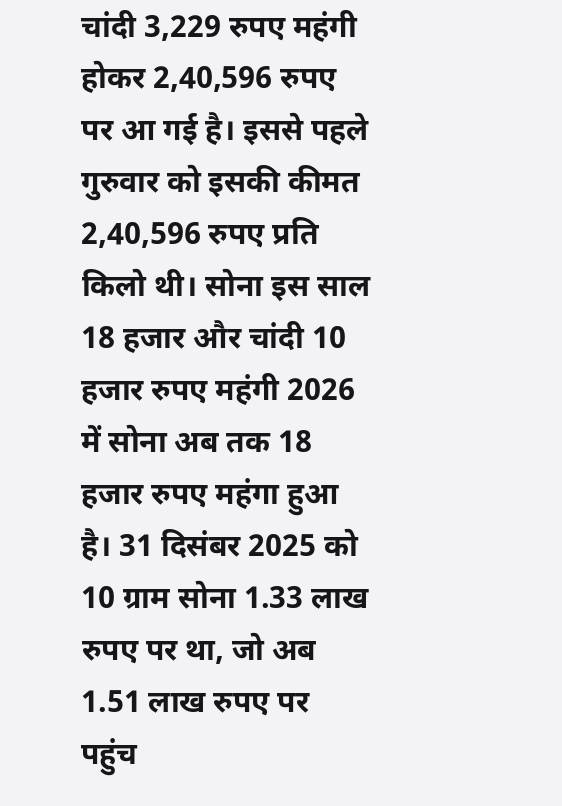चांदी 3,229 रुपए महंगी होकर 2,40,596 रुपए पर आ गई है। इससे पहले गुरुवार को इसकी कीमत 2,40,596 रुपए प्रति किलो थी। सोना इस साल 18 हजार और चांदी 10 हजार रुपए महंगी 2026 में सोना अब तक 18 हजार रुपए महंगा हुआ है। 31 दिसंबर 2025 को 10 ग्राम सोना 1.33 लाख रुपए पर था, जो अब 1.51 लाख रुपए पर पहुंच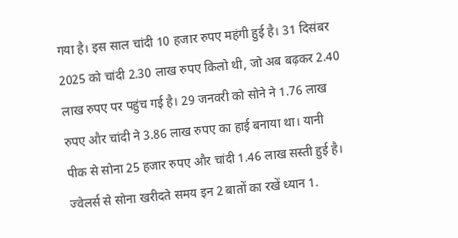गया है। इस साल चांदी 10 हजार रुपए महंगी हुई है। 31 दिसंबर 2025 को चांदी 2.30 लाख रुपए किलो थी, जो अब बढ़कर 2.40 लाख रुपए पर पहुंच गई है। 29 जनवरी को सोने ने 1.76 लाख रुपए और चांदी ने 3.86 लाख रुपए का हाई बनाया था। यानी पीक से सोना 25 हजार रुपए और चांदी 1.46 लाख सस्ती हुई है। ज्वेलर्स से सोना खरीदते समय इन 2 बातों का रखें ध्यान 1.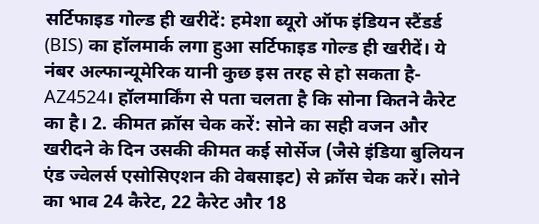सर्टिफाइड गोल्ड ही खरीदें: हमेशा ब्यूरो ऑफ इंडियन स्टैंडर्ड (BIS) का हॉलमार्क लगा हुआ सर्टिफाइड गोल्ड ही खरीदें। ये नंबर अल्फान्यूमेरिक यानी कुछ इस तरह से हो सकता है- AZ4524। हॉलमार्किंग से पता चलता है कि सोना कितने कैरेट का है। 2. कीमत क्रॉस चेक करें: सोने का सही वजन और खरीदने के दिन उसकी कीमत कई सोर्सेज (जैसे इंडिया बुलियन एंड ज्वेलर्स एसोसिएशन की वेबसाइट) से क्रॉस चेक करें। सोने का भाव 24 कैरेट, 22 कैरेट और 18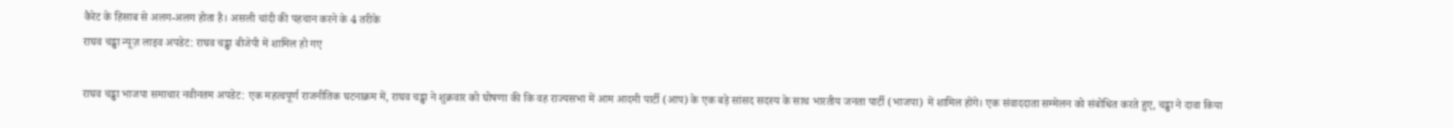कैरेट के हिसाब से अलग-अलग होता है। असली चांदी की पहचान करने के 4 तरीके
राघव चड्ढा न्यूज़ लाइव अपडेट: राघव चड्ढा बीजेपी में शामिल हो गए

राघव चड्ढा भाजपा समाचार नवीनतम अपडेट: एक महत्वपूर्ण राजनीतिक घटनाक्रम में, राघव चड्ढा ने शुक्रवार को घोषणा की कि वह राज्यसभा में आम आदमी पार्टी (आप) के एक बड़े सांसद सदस्य के साथ भारतीय जनता पार्टी (भाजपा) में शामिल होंगे। एक संवाददाता सम्मेलन को संबोधित करते हुए, चड्ढा ने दावा किया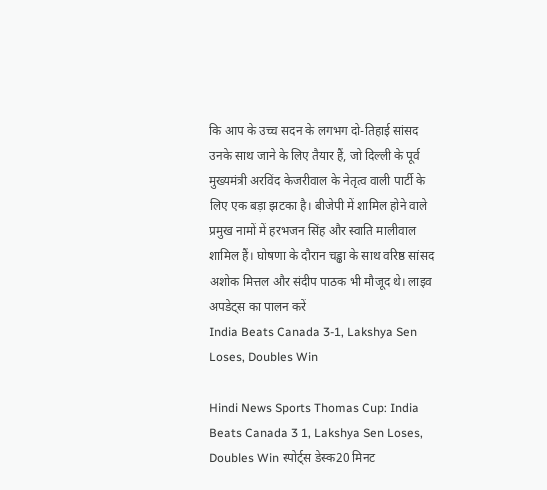कि आप के उच्च सदन के लगभग दो-तिहाई सांसद उनके साथ जाने के लिए तैयार हैं, जो दिल्ली के पूर्व मुख्यमंत्री अरविंद केजरीवाल के नेतृत्व वाली पार्टी के लिए एक बड़ा झटका है। बीजेपी में शामिल होने वाले प्रमुख नामों में हरभजन सिंह और स्वाति मालीवाल शामिल हैं। घोषणा के दौरान चड्ढा के साथ वरिष्ठ सांसद अशोक मित्तल और संदीप पाठक भी मौजूद थे। लाइव अपडेट्स का पालन करें
India Beats Canada 3-1, Lakshya Sen Loses, Doubles Win

Hindi News Sports Thomas Cup: India Beats Canada 3 1, Lakshya Sen Loses, Doubles Win स्पोर्ट्स डेस्क20 मिनट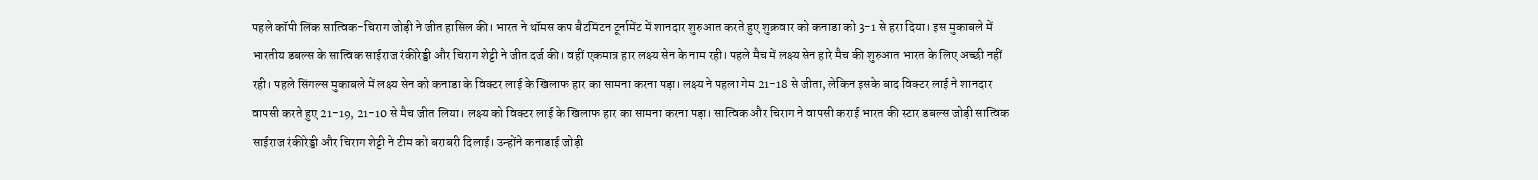पहले कॉपी लिंक सात्विक-चिराग जोड़ी ने जीत हासिल की। भारत ने थॉमस कप बैटमिंटन टूर्नामेंट में शानदार शुरुआत करते हुए शुक्रवार को कनाडा को 3-1 से हरा दिया। इस मुकाबले में भारतीय डबल्स के सात्विक साईराज रंकीरेड्डी और चिराग शेट्टी ने जीत दर्ज की। वहीं एकमात्र हार लक्ष्य सेन के नाम रही। पहले मैच में लक्ष्य सेन हारे मैच की शुरुआत भारत के लिए अच्छी नहीं रही। पहले सिंगल्स मुकाबले में लक्ष्य सेन को कनाडा के विक्टर लाई के खिलाफ हार का सामना करना पड़ा। लक्ष्य ने पहला गेम 21-18 से जीता, लेकिन इसके बाद विक्टर लाई ने शानदार वापसी करते हुए 21-19, 21-10 से मैच जीत लिया। लक्ष्य को विक्टर लाई के खिलाफ हार का सामना करना पड़ा। सात्विक और चिराग ने वापसी कराई भारत की स्टार डबल्स जोड़ी सात्विक साईराज रंकीरेड्डी और चिराग शेट्टी ने टीम को बराबरी दिलाई। उन्होंने कनाडाई जोड़ी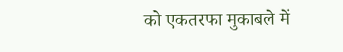को एकतरफा मुकाबले में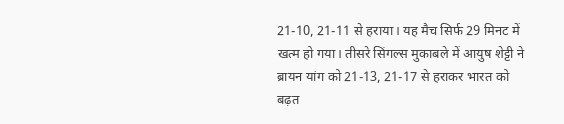21-10, 21-11 से हराया। यह मैच सिर्फ 29 मिनट में खत्म हो गया। तीसरे सिंगल्स मुकाबले में आयुष शेट्टी ने ब्रायन यांग को 21-13, 21-17 से हराकर भारत को बढ़त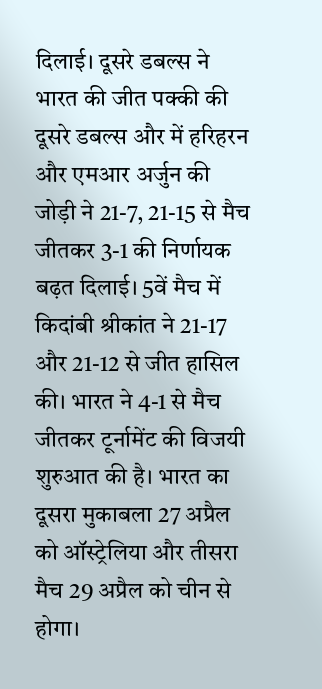दिलाई। दूसरे डबल्स ने भारत की जीत पक्की की दूसरे डबल्स और में हरिहरन और एमआर अर्जुन की जोड़ी ने 21-7, 21-15 से मैच जीतकर 3-1 की निर्णायक बढ़त दिलाई। 5वें मैच में किदांबी श्रीकांत ने 21-17 और 21-12 से जीत हासिल की। भारत ने 4-1 से मैच जीतकर टूर्नामेंट की विजयी शुरुआत की है। भारत का दूसरा मुकाबला 27 अप्रैल को ऑस्ट्रेलिया और तीसरा मैच 29 अप्रैल को चीन से होगा।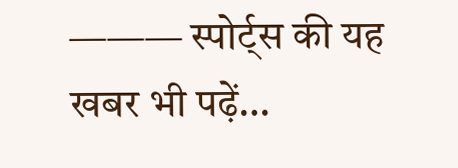——— स्पोर्ट्स की यह खबर भी पढ़ें…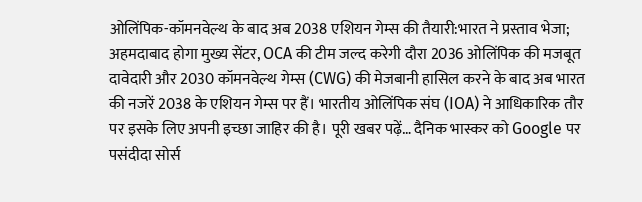ओलिंपिक-कॉमनवेल्थ के बाद अब 2038 एशियन गेम्स की तैयारी:भारत ने प्रस्ताव भेजा; अहमदाबाद होगा मुख्य सेंटर, OCA की टीम जल्द करेगी दौरा 2036 ओलिंपिक की मजबूत दावेदारी और 2030 कॉमनवेल्थ गेम्स (CWG) की मेजबानी हासिल करने के बाद अब भारत की नजरें 2038 के एशियन गेम्स पर हैं। भारतीय ओलिंपिक संघ (IOA) ने आधिकारिक तौर पर इसके लिए अपनी इच्छा जाहिर की है। पूरी खबर पढ़ें… दैनिक भास्कर को Google पर पसंदीदा सोर्स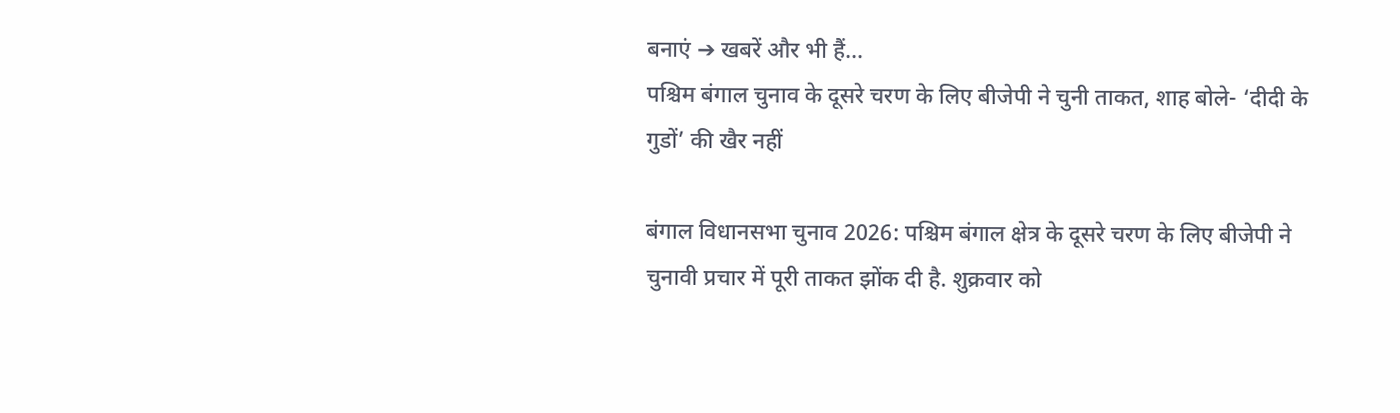बनाएं ➔ खबरें और भी हैं…
पश्चिम बंगाल चुनाव के दूसरे चरण के लिए बीजेपी ने चुनी ताकत, शाह बोले- ‘दीदी के गुडों’ की खैर नहीं

बंगाल विधानसभा चुनाव 2026: पश्चिम बंगाल क्षेत्र के दूसरे चरण के लिए बीजेपी ने चुनावी प्रचार में पूरी ताकत झोंक दी है. शुक्रवार को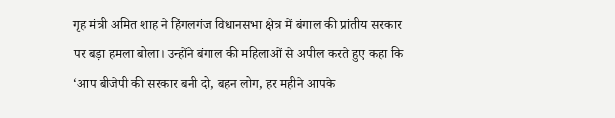गृह मंत्री अमित शाह ने हिंगलगंज विधानसभा क्षेत्र में बंगाल की प्रांतीय सरकार पर बड़ा हमला बोला। उन्होंने बंगाल की महिलाओं से अपील करते हुए कहा कि ‘आप बीजेपी की सरकार बनी दो, बहन लोग, हर महीने आपके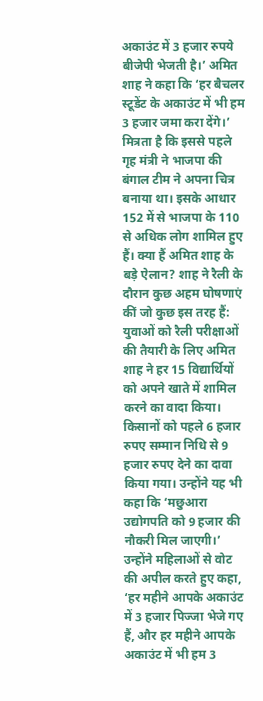अकाउंट में 3 हजार रुपये बीजेपी भेजती है।’ अमित शाह ने कहा कि ‘हर बैचलर स्टूडेंट के अकाउंट में भी हम 3 हजार जमा करा देंगे।’ मित्रता है कि इससे पहले गृह मंत्री ने भाजपा की बंगाल टीम ने अपना चित्र बनाया था। इसके आधार 152 में से भाजपा के 110 से अधिक लोग शामिल हुए हैं। क्या हैं अमित शाह के बड़े ऐलान? शाह ने रैली के दौरान कुछ अहम घोषणाएं कीं जो कुछ इस तरह हैं: युवाओं को रैली परीक्षाओं की तैयारी के लिए अमित शाह ने हर 15 विद्यार्थियों को अपने खाते में शामिल करने का वादा किया। किसानों को पहले 6 हजार रुपए सम्मान निधि से 9 हजार रुपए देने का दावा किया गया। उन्होंने यह भी कहा कि ‘मछुआरा उद्योगपति को 9 हजार की नौकरी मिल जाएगी।’ उन्होंने महिलाओं से वोट की अपील करते हुए कहा, ‘हर महीने आपके अकाउंट में 3 हजार पिज्जा भेजे गए हैं, और हर महीने आपके अकाउंट में भी हम 3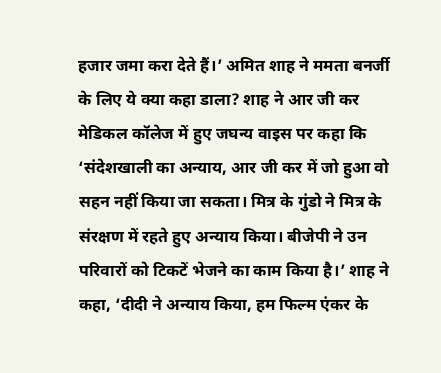हजार जमा करा देते हैं।’ अमित शाह ने ममता बनर्जी के लिए ये क्या कहा डाला? शाह ने आर जी कर मेडिकल कॉलेज में हुए जघन्य वाइस पर कहा कि ‘संदेशखाली का अन्याय, आर जी कर में जो हुआ वो सहन नहीं किया जा सकता। मित्र के गुंडो ने मित्र के संरक्षण में रहते हुए अन्याय किया। बीजेपी ने उन परिवारों को टिकटें भेजने का काम किया है।’ शाह ने कहा, ‘दीदी ने अन्याय किया, हम फिल्म एंकर के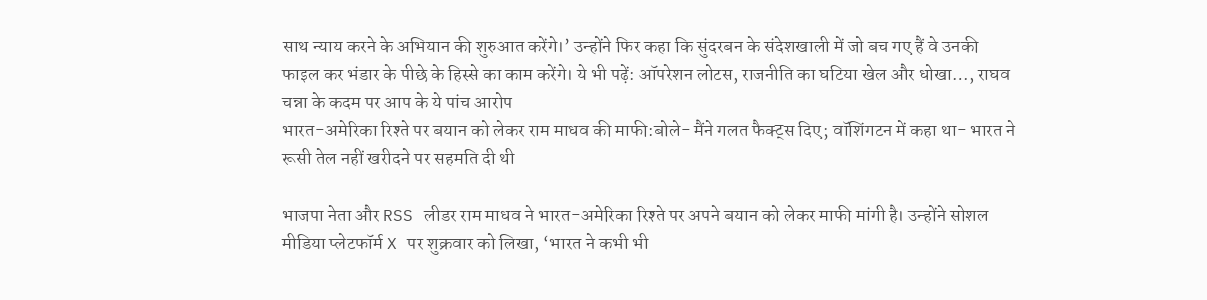साथ न्याय करने के अभियान की शुरुआत करेंगे।’ उन्होंने फिर कहा कि सुंदरबन के संदेशखाली में जो बच गए हैं वे उनकी फाइल कर भंडार के पीछे के हिस्से का काम करेंगे। ये भी पढ़ें: ऑपरेशन लोटस, राजनीति का घटिया खेल और धोखा…, राघव चन्ना के कदम पर आप के ये पांच आरोप
भारत-अमेरिका रिश्ते पर बयान को लेकर राम माधव की माफी:बोले- मैंने गलत फैक्ट्स दिए; वॉशिंगटन में कहा था- भारत ने रूसी तेल नहीं खरीदने पर सहमति दी थी

भाजपा नेता और RSS लीडर राम माधव ने भारत-अमेरिका रिश्ते पर अपने बयान को लेकर माफी मांगी है। उन्होंने सोशल मीडिया प्लेटफॉर्म X पर शुक्रवार को लिखा, ‘भारत ने कभी भी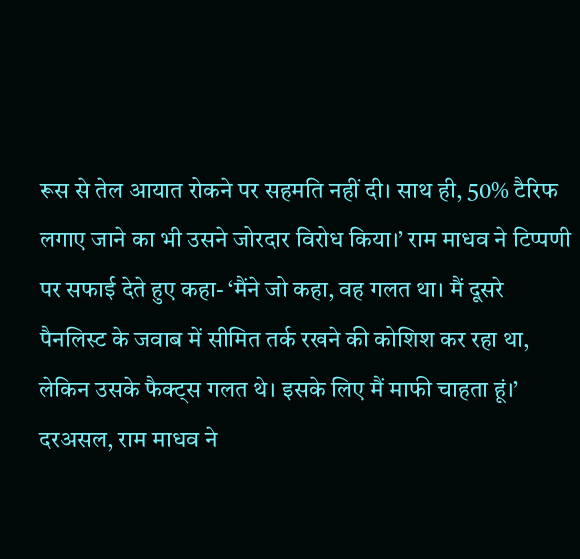रूस से तेल आयात रोकने पर सहमति नहीं दी। साथ ही, 50% टैरिफ लगाए जाने का भी उसने जोरदार विरोध किया।’ राम माधव ने टिप्पणी पर सफाई देते हुए कहा- ‘मैंने जो कहा, वह गलत था। मैं दूसरे पैनलिस्ट के जवाब में सीमित तर्क रखने की कोशिश कर रहा था, लेकिन उसके फैक्ट्स गलत थे। इसके लिए मैं माफी चाहता हूं।’ दरअसल, राम माधव ने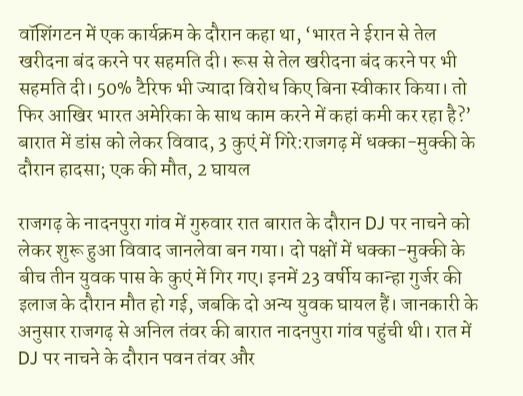वॉशिंगटन में एक कार्यक्रम के दौरान कहा था, ‘भारत ने ईरान से तेल खरीदना बंद करने पर सहमति दी। रूस से तेल खरीदना बंद करने पर भी सहमति दी। 50% टैरिफ भी ज्यादा विरोध किए बिना स्वीकार किया। तो फिर आखिर भारत अमेरिका के साथ काम करने में कहां कमी कर रहा है?’
बारात में डांस को लेकर विवाद, 3 कुएं में गिरे:राजगढ़ में धक्का-मुक्की के दौरान हादसा; एक की मौत, 2 घायल

राजगढ़ के नादनपुरा गांव में गुरुवार रात बारात के दौरान DJ पर नाचने को लेकर शुरू हुआ विवाद जानलेवा बन गया। दो पक्षों में धक्का-मुक्की के बीच तीन युवक पास के कुएं में गिर गए। इनमें 23 वर्षीय कान्हा गुर्जर की इलाज के दौरान मौत हो गई, जबकि दो अन्य युवक घायल हैं। जानकारी के अनुसार राजगढ़ से अनिल तंवर की बारात नादनपुरा गांव पहुंची थी। रात में DJ पर नाचने के दौरान पवन तंवर और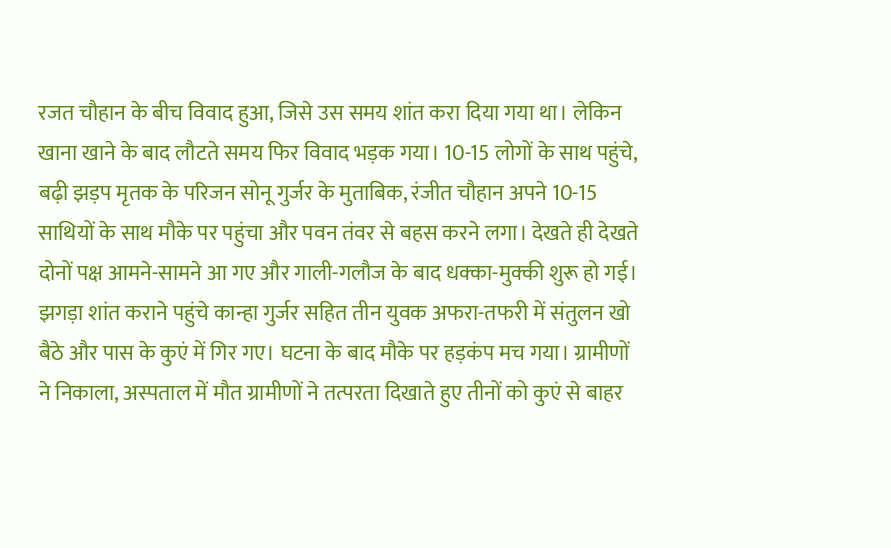रजत चौहान के बीच विवाद हुआ, जिसे उस समय शांत करा दिया गया था। लेकिन खाना खाने के बाद लौटते समय फिर विवाद भड़क गया। 10-15 लोगों के साथ पहुंचे, बढ़ी झड़प मृतक के परिजन सोनू गुर्जर के मुताबिक, रंजीत चौहान अपने 10-15 साथियों के साथ मौके पर पहुंचा और पवन तंवर से बहस करने लगा। देखते ही देखते दोनों पक्ष आमने-सामने आ गए और गाली-गलौज के बाद धक्का-मुक्की शुरू हो गई। झगड़ा शांत कराने पहुंचे कान्हा गुर्जर सहित तीन युवक अफरा-तफरी में संतुलन खो बैठे और पास के कुएं में गिर गए। घटना के बाद मौके पर हड़कंप मच गया। ग्रामीणों ने निकाला, अस्पताल में मौत ग्रामीणों ने तत्परता दिखाते हुए तीनों को कुएं से बाहर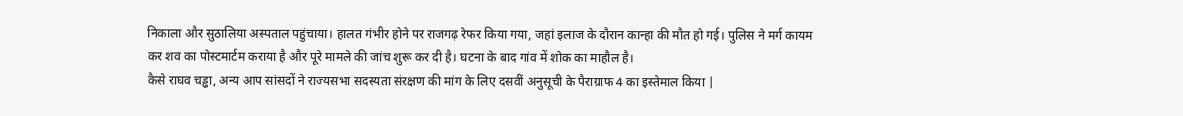निकाला और सुठालिया अस्पताल पहुंचाया। हालत गंभीर होने पर राजगढ़ रेफर किया गया, जहां इलाज के दौरान कान्हा की मौत हो गई। पुलिस ने मर्ग कायम कर शव का पोस्टमार्टम कराया है और पूरे मामले की जांच शुरू कर दी है। घटना के बाद गांव में शोक का माहौल है।
कैसे राघव चड्ढा, अन्य आप सांसदों ने राज्यसभा सदस्यता संरक्षण की मांग के लिए दसवीं अनुसूची के पैराग्राफ 4 का इस्तेमाल किया |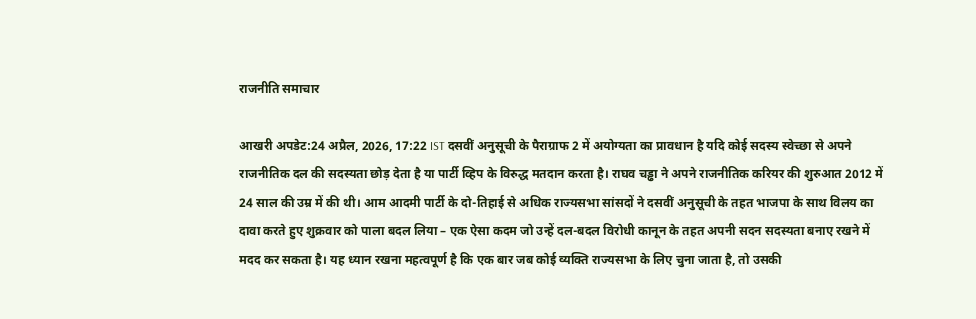राजनीति समाचार

आखरी अपडेट:24 अप्रैल, 2026, 17:22 IST दसवीं अनुसूची के पैराग्राफ 2 में अयोग्यता का प्रावधान है यदि कोई सदस्य स्वेच्छा से अपने राजनीतिक दल की सदस्यता छोड़ देता है या पार्टी व्हिप के विरुद्ध मतदान करता है। राघव चड्ढा ने अपने राजनीतिक करियर की शुरुआत 2012 में 24 साल की उम्र में की थी। आम आदमी पार्टी के दो-तिहाई से अधिक राज्यसभा सांसदों ने दसवीं अनुसूची के तहत भाजपा के साथ विलय का दावा करते हुए शुक्रवार को पाला बदल लिया – एक ऐसा कदम जो उन्हें दल-बदल विरोधी कानून के तहत अपनी सदन सदस्यता बनाए रखने में मदद कर सकता है। यह ध्यान रखना महत्वपूर्ण है कि एक बार जब कोई व्यक्ति राज्यसभा के लिए चुना जाता है, तो उसकी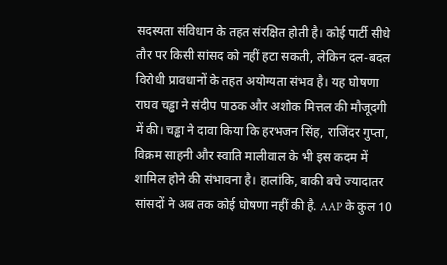सदस्यता संविधान के तहत संरक्षित होती है। कोई पार्टी सीधे तौर पर किसी सांसद को नहीं हटा सकती, लेकिन दल-बदल विरोधी प्रावधानों के तहत अयोग्यता संभव है। यह घोषणा राघव चड्ढा ने संदीप पाठक और अशोक मित्तल की मौजूदगी में की। चड्ढा ने दावा किया कि हरभजन सिंह, राजिंदर गुप्ता, विक्रम साहनी और स्वाति मालीवाल के भी इस कदम में शामिल होने की संभावना है। हालांकि, बाकी बचे ज्यादातर सांसदों ने अब तक कोई घोषणा नहीं की है. AAP के कुल 10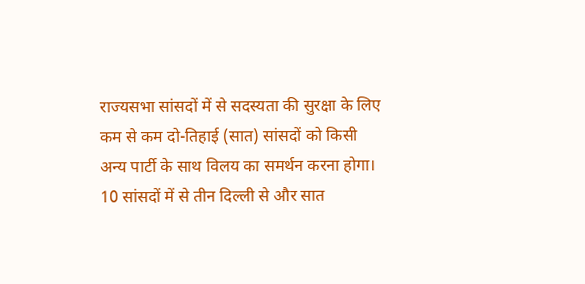राज्यसभा सांसदों में से सदस्यता की सुरक्षा के लिए कम से कम दो-तिहाई (सात) सांसदों को किसी अन्य पार्टी के साथ विलय का समर्थन करना होगा। 10 सांसदों में से तीन दिल्ली से और सात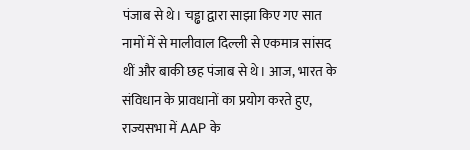पंजाब से थे। चड्ढा द्वारा साझा किए गए सात नामों में से मालीवाल दिल्ली से एकमात्र सांसद थीं और बाकी छह पंजाब से थे। आज, भारत के संविधान के प्रावधानों का प्रयोग करते हुए, राज्यसभा में AAP के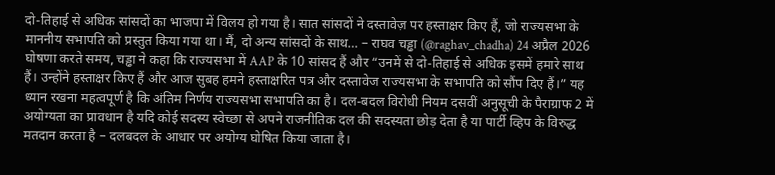दो-तिहाई से अधिक सांसदों का भाजपा में विलय हो गया है। सात सांसदों ने दस्तावेज़ पर हस्ताक्षर किए हैं, जो राज्यसभा के माननीय सभापति को प्रस्तुत किया गया था। मैं, दो अन्य सांसदों के साथ… – राघव चड्ढा (@raghav_chadha) 24 अप्रैल 2026 घोषणा करते समय, चड्ढा ने कहा कि राज्यसभा में AAP के 10 सांसद हैं और “उनमें से दो-तिहाई से अधिक इसमें हमारे साथ हैं। उन्होंने हस्ताक्षर किए हैं और आज सुबह हमने हस्ताक्षरित पत्र और दस्तावेज राज्यसभा के सभापति को सौंप दिए हैं।” यह ध्यान रखना महत्वपूर्ण है कि अंतिम निर्णय राज्यसभा सभापति का है। दल-बदल विरोधी नियम दसवीं अनुसूची के पैराग्राफ 2 में अयोग्यता का प्रावधान है यदि कोई सदस्य स्वेच्छा से अपने राजनीतिक दल की सदस्यता छोड़ देता है या पार्टी व्हिप के विरुद्ध मतदान करता है – दलबदल के आधार पर अयोग्य घोषित किया जाता है।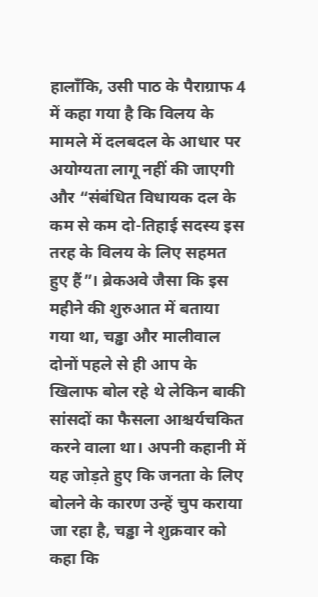हालाँकि, उसी पाठ के पैराग्राफ 4 में कहा गया है कि विलय के मामले में दलबदल के आधार पर अयोग्यता लागू नहीं की जाएगी और “संबंधित विधायक दल के कम से कम दो-तिहाई सदस्य इस तरह के विलय के लिए सहमत हुए हैं”। ब्रेकअवे जैसा कि इस महीने की शुरुआत में बताया गया था, चड्ढा और मालीवाल दोनों पहले से ही आप के खिलाफ बोल रहे थे लेकिन बाकी सांसदों का फैसला आश्चर्यचकित करने वाला था। अपनी कहानी में यह जोड़ते हुए कि जनता के लिए बोलने के कारण उन्हें चुप कराया जा रहा है, चड्ढा ने शुक्रवार को कहा कि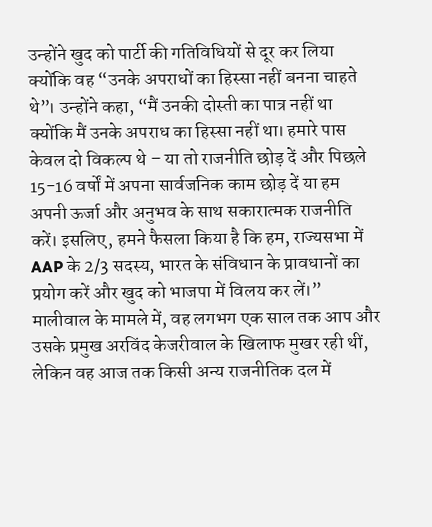उन्होंने खुद को पार्टी की गतिविधियों से दूर कर लिया क्योंकि वह “उनके अपराधों का हिस्सा नहीं बनना चाहते थे”। उन्होंने कहा, “मैं उनकी दोस्ती का पात्र नहीं था क्योंकि मैं उनके अपराध का हिस्सा नहीं था। हमारे पास केवल दो विकल्प थे – या तो राजनीति छोड़ दें और पिछले 15-16 वर्षों में अपना सार्वजनिक काम छोड़ दें या हम अपनी ऊर्जा और अनुभव के साथ सकारात्मक राजनीति करें। इसलिए, हमने फैसला किया है कि हम, राज्यसभा में AAP के 2/3 सदस्य, भारत के संविधान के प्रावधानों का प्रयोग करें और खुद को भाजपा में विलय कर लें।” मालीवाल के मामले में, वह लगभग एक साल तक आप और उसके प्रमुख अरविंद केजरीवाल के खिलाफ मुखर रही थीं, लेकिन वह आज तक किसी अन्य राजनीतिक दल में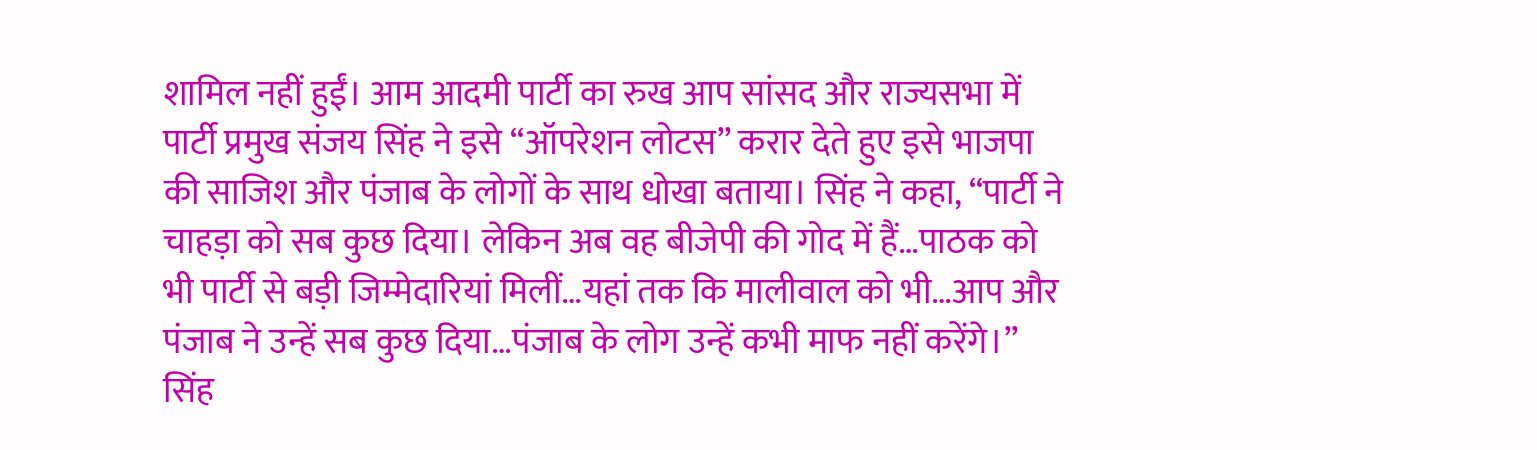शामिल नहीं हुईं। आम आदमी पार्टी का रुख आप सांसद और राज्यसभा में पार्टी प्रमुख संजय सिंह ने इसे “ऑपरेशन लोटस” करार देते हुए इसे भाजपा की साजिश और पंजाब के लोगों के साथ धोखा बताया। सिंह ने कहा, “पार्टी ने चाहड़ा को सब कुछ दिया। लेकिन अब वह बीजेपी की गोद में हैं…पाठक को भी पार्टी से बड़ी जिम्मेदारियां मिलीं…यहां तक कि मालीवाल को भी…आप और पंजाब ने उन्हें सब कुछ दिया…पंजाब के लोग उन्हें कभी माफ नहीं करेंगे।” सिंह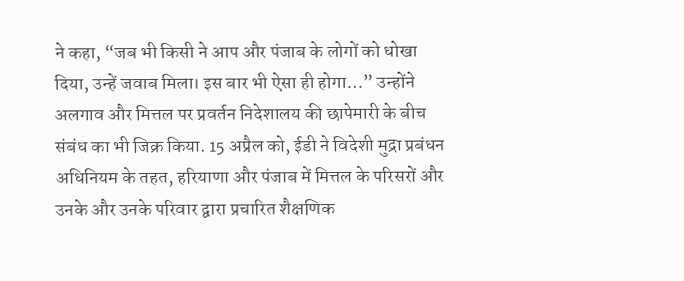ने कहा, “जब भी किसी ने आप और पंजाब के लोगों को धोखा दिया, उन्हें जवाब मिला। इस बार भी ऐसा ही होगा…” उन्होंने अलगाव और मित्तल पर प्रवर्तन निदेशालय की छापेमारी के बीच संबंध का भी जिक्र किया. 15 अप्रैल को, ईडी ने विदेशी मुद्रा प्रबंधन अधिनियम के तहत, हरियाणा और पंजाब में मित्तल के परिसरों और उनके और उनके परिवार द्वारा प्रचारित शैक्षणिक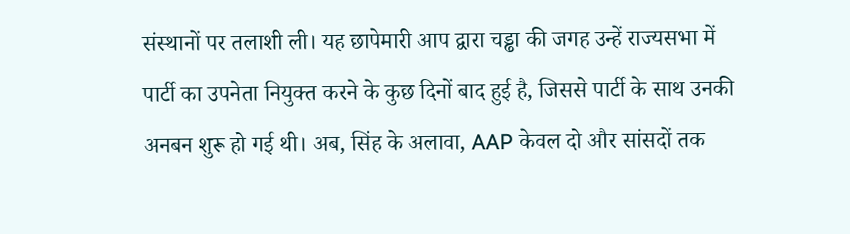संस्थानों पर तलाशी ली। यह छापेमारी आप द्वारा चड्ढा की जगह उन्हें राज्यसभा में पार्टी का उपनेता नियुक्त करने के कुछ दिनों बाद हुई है, जिससे पार्टी के साथ उनकी अनबन शुरू हो गई थी। अब, सिंह के अलावा, AAP केवल दो और सांसदों तक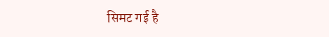सिमट गई है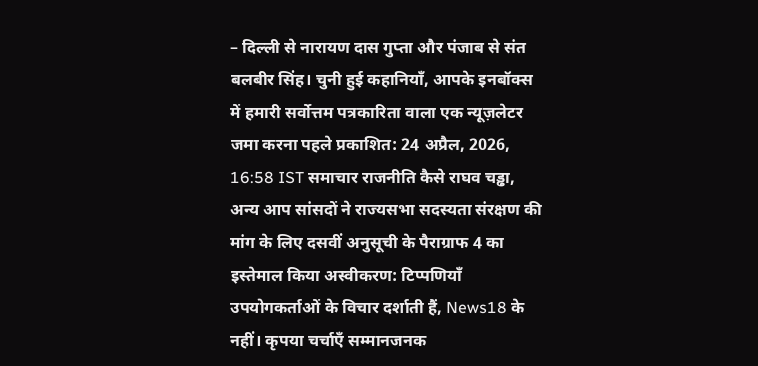– दिल्ली से नारायण दास गुप्ता और पंजाब से संत बलबीर सिंह। चुनी हुई कहानियाँ, आपके इनबॉक्स में हमारी सर्वोत्तम पत्रकारिता वाला एक न्यूज़लेटर जमा करना पहले प्रकाशित: 24 अप्रैल, 2026, 16:58 IST समाचार राजनीति कैसे राघव चड्ढा, अन्य आप सांसदों ने राज्यसभा सदस्यता संरक्षण की मांग के लिए दसवीं अनुसूची के पैराग्राफ 4 का इस्तेमाल किया अस्वीकरण: टिप्पणियाँ उपयोगकर्ताओं के विचार दर्शाती हैं, News18 के नहीं। कृपया चर्चाएँ सम्मानजनक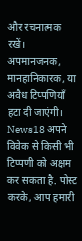और रचनात्मक रखें। अपमानजनक, मानहानिकारक, या अवैध टिप्पणियाँ हटा दी जाएंगी। News18 अपने विवेक से किसी भी टिप्पणी को अक्षम कर सकता है. पोस्ट करके, आप हमारी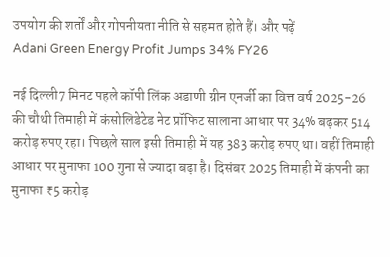उपयोग की शर्तों और गोपनीयता नीति से सहमत होते हैं। और पढ़ें
Adani Green Energy Profit Jumps 34% FY26

नई दिल्ली7 मिनट पहले कॉपी लिंक अडाणी ग्रीन एनर्जी का वित्त वर्ष 2025-26 की चौथी तिमाही में कंसोलिडेटेड नेट प्रॉफिट सालाना आधार पर 34% बढ़कर 514 करोड़ रुपए रहा। पिछले साल इसी तिमाही में यह 383 करोड़ रुपए था। वहीं तिमाही आधार पर मुनाफा 100 गुना से ज्यादा बढ़ा है। दिसंबर 2025 तिमाही में कंपनी का मुनाफा ₹5 करोड़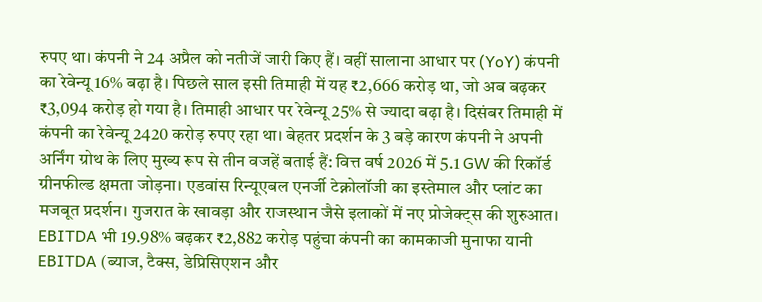रुपए था। कंपनी ने 24 अप्रैल को नतीजें जारी किए हैं। वहीं सालाना आधार पर (YoY) कंपनी का रेवेन्यू 16% बढ़ा है। पिछले साल इसी तिमाही में यह ₹2,666 करोड़ था, जो अब बढ़कर ₹3,094 करोड़ हो गया है। तिमाही आधार पर रेवेन्यू 25% से ज्यादा बढ़ा है। दिसंबर तिमाही में कंपनी का रेवेन्यू 2420 करोड़ रुपए रहा था। बेहतर प्रदर्शन के 3 बड़े कारण कंपनी ने अपनी अर्निंग ग्रोथ के लिए मुख्य रूप से तीन वजहें बताई हैं: वित्त वर्ष 2026 में 5.1 GW की रिकॉर्ड ग्रीनफील्ड क्षमता जोड़ना। एडवांस रिन्यूएबल एनर्जी टेक्नोलॉजी का इस्तेमाल और प्लांट का मजबूत प्रदर्शन। गुजरात के खावड़ा और राजस्थान जैसे इलाकों में नए प्रोजेक्ट्स की शुरुआत। EBITDA भी 19.98% बढ़कर ₹2,882 करोड़ पहुंचा कंपनी का कामकाजी मुनाफा यानी EBITDA (ब्याज, टैक्स, डेप्रिसिएशन और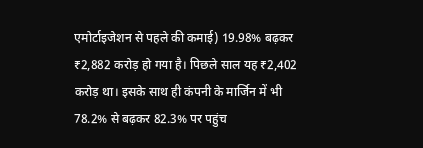एमोर्टाइजेशन से पहले की कमाई) 19.98% बढ़कर ₹2,882 करोड़ हो गया है। पिछले साल यह ₹2,402 करोड़ था। इसके साथ ही कंपनी के मार्जिन में भी 78.2% से बढ़कर 82.3% पर पहुंच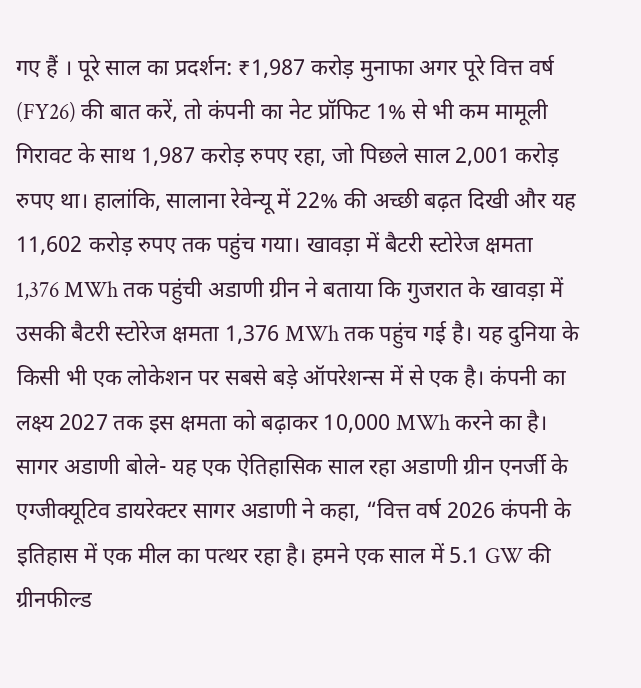गए हैं । पूरे साल का प्रदर्शन: ₹1,987 करोड़ मुनाफा अगर पूरे वित्त वर्ष (FY26) की बात करें, तो कंपनी का नेट प्रॉफिट 1% से भी कम मामूली गिरावट के साथ 1,987 करोड़ रुपए रहा, जो पिछले साल 2,001 करोड़ रुपए था। हालांकि, सालाना रेवेन्यू में 22% की अच्छी बढ़त दिखी और यह 11,602 करोड़ रुपए तक पहुंच गया। खावड़ा में बैटरी स्टोरेज क्षमता 1,376 MWh तक पहुंची अडाणी ग्रीन ने बताया कि गुजरात के खावड़ा में उसकी बैटरी स्टोरेज क्षमता 1,376 MWh तक पहुंच गई है। यह दुनिया के किसी भी एक लोकेशन पर सबसे बड़े ऑपरेशन्स में से एक है। कंपनी का लक्ष्य 2027 तक इस क्षमता को बढ़ाकर 10,000 MWh करने का है। सागर अडाणी बोले- यह एक ऐतिहासिक साल रहा अडाणी ग्रीन एनर्जी के एग्जीक्यूटिव डायरेक्टर सागर अडाणी ने कहा, “वित्त वर्ष 2026 कंपनी के इतिहास में एक मील का पत्थर रहा है। हमने एक साल में 5.1 GW की ग्रीनफील्ड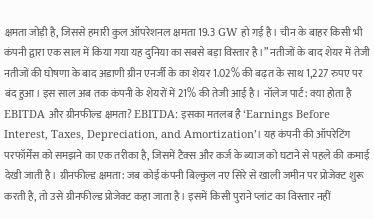क्षमता जोड़ी है, जिससे हमारी कुल ऑपरेशनल क्षमता 19.3 GW हो गई है। चीन के बाहर किसी भी कंपनी द्वारा एक साल में किया गया यह दुनिया का सबसे बड़ा विस्तार है।” नतीजों के बाद शेयर में तेजी नतीजों की घोषणा के बाद अडाणी ग्रीन एनर्जी के का शेयर 1.02% की बढ़त के साथ 1,227 रुपए पर बंद हुआ। इस साल अब तक कंपनी के शेयरों में 21% की तेजी आई है। नॉलेज पार्ट: क्या होता है EBITDA और ग्रीनफील्ड क्षमता? EBITDA: इसका मतलब है ‘Earnings Before Interest, Taxes, Depreciation, and Amortization’। यह कंपनी की ऑपरेटिंग परफॉर्मेंस को समझने का एक तरीका है, जिसमें टैक्स और कर्ज के ब्याज को घटाने से पहले की कमाई देखी जाती है। ग्रीनफील्ड क्षमता: जब कोई कंपनी बिल्कुल नए सिरे से खाली जमीन पर प्रोजेक्ट शुरू करती है, तो उसे ग्रीनफील्ड प्रोजेक्ट कहा जाता है। इसमें किसी पुराने प्लांट का विस्तार नहीं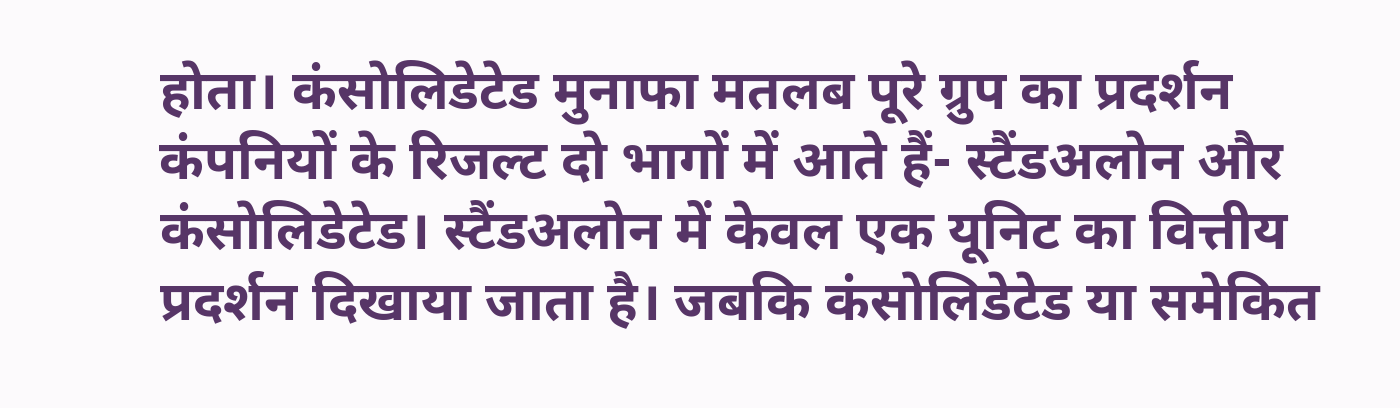होता। कंसोलिडेटेड मुनाफा मतलब पूरे ग्रुप का प्रदर्शन कंपनियों के रिजल्ट दो भागों में आते हैं- स्टैंडअलोन और कंसोलिडेटेड। स्टैंडअलोन में केवल एक यूनिट का वित्तीय प्रदर्शन दिखाया जाता है। जबकि कंसोलिडेटेड या समेकित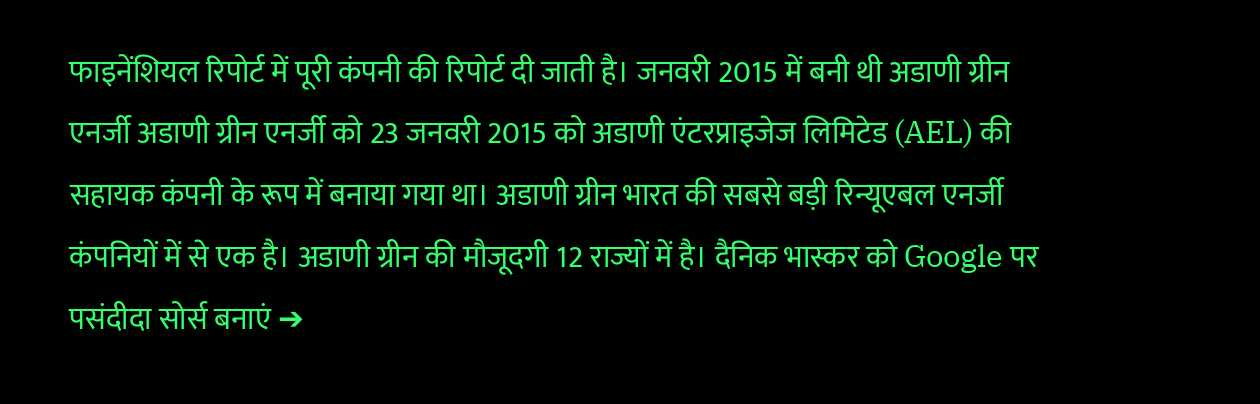फाइनेंशियल रिपोर्ट में पूरी कंपनी की रिपोर्ट दी जाती है। जनवरी 2015 में बनी थी अडाणी ग्रीन एनर्जी अडाणी ग्रीन एनर्जी को 23 जनवरी 2015 को अडाणी एंटरप्राइजेज लिमिटेड (AEL) की सहायक कंपनी के रूप में बनाया गया था। अडाणी ग्रीन भारत की सबसे बड़ी रिन्यूएबल एनर्जी कंपनियों में से एक है। अडाणी ग्रीन की मौजूदगी 12 राज्यों में है। दैनिक भास्कर को Google पर पसंदीदा सोर्स बनाएं ➔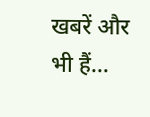खबरें और भी हैं…